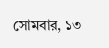সোমবার, ১৩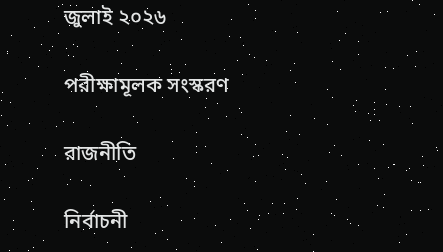জুলাই ২০২৬

পরীক্ষামূলক সংস্করণ

রাজনীতি

নির্বাচনী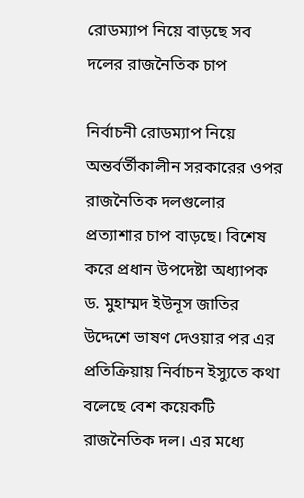রোডম্যাপ নিয়ে বাড়ছে সব দলের রাজনৈতিক চাপ

নির্বাচনী রোডম্যাপ নিয়ে অন্তর্বর্তীকালীন সরকারের ওপর রাজনৈতিক দলগুলোর প্রত্যাশার চাপ বাড়ছে। বিশেষ করে প্রধান উপদেষ্টা অধ্যাপক ড. মুহাম্মদ ইউনূস জাতির উদ্দেশে ভাষণ দেওয়ার পর এর প্রতিক্রিয়ায় নির্বাচন ইস্যুতে কথা বলেছে বেশ কয়েকটি রাজনৈতিক দল। এর মধ্যে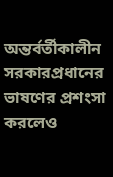অন্তর্বর্তীকালীন সরকারপ্রধানের ভাষণের প্রশংসা করলেও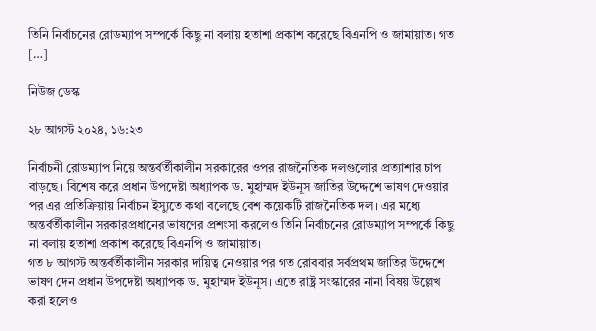তিনি নির্বাচনের রোডম্যাপ সম্পর্কে কিছু না বলায় হতাশা প্রকাশ করেছে বিএনপি ও জামায়াত। গত […]

নিউজ ডেস্ক

২৮ আগস্ট ২০২৪, ১৬:২৩

নির্বাচনী রোডম্যাপ নিয়ে অন্তর্বর্তীকালীন সরকারের ওপর রাজনৈতিক দলগুলোর প্রত্যাশার চাপ বাড়ছে। বিশেষ করে প্রধান উপদেষ্টা অধ্যাপক ড. মুহাম্মদ ইউনূস জাতির উদ্দেশে ভাষণ দেওয়ার পর এর প্রতিক্রিয়ায় নির্বাচন ইস্যুতে কথা বলেছে বেশ কয়েকটি রাজনৈতিক দল। এর মধ্যে অন্তর্বর্তীকালীন সরকারপ্রধানের ভাষণের প্রশংসা করলেও তিনি নির্বাচনের রোডম্যাপ সম্পর্কে কিছু না বলায় হতাশা প্রকাশ করেছে বিএনপি ও জামায়াত।
গত ৮ আগস্ট অন্তর্বর্তীকালীন সরকার দায়িত্ব নেওয়ার পর গত রোববার সর্বপ্রথম জাতির উদ্দেশে ভাষণ দেন প্রধান উপদেষ্টা অধ্যাপক ড. মুহাম্মদ ইউনূস। এতে রাষ্ট্র সংস্কারের নানা বিষয় উল্লেখ করা হলেও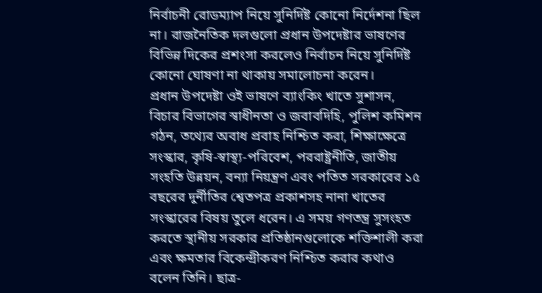নির্বাচনী রোডম্যাপ নিয়ে সুনির্দিষ্ট কোনো নির্দেশনা ছিল না। রাজনৈতিক দলগুলো প্রধান উপদেষ্টার ভাষণের বিভিন্ন দিকের প্রশংসা করলেও নির্বাচন নিয়ে সুনির্দিষ্ট কোনো ঘোষণা না থাকায় সমালোচনা করেন।
প্রধান উপদেষ্টা ওই ভাষণে ব্যাংকিং খাতে সুশাসন, বিচার বিভাগের স্বাধীনতা ও জবাবদিহি, পুলিশ কমিশন গঠন, তথ্যের অবাধ প্রবাহ নিশ্চিত করা, শিক্ষাক্ষেত্রে সংস্কার, কৃষি-স্বাস্থ্য-পরিবেশ, পররাষ্ট্রনীতি, জাতীয় সংহতি উন্নয়ন, বন্যা নিয়ন্ত্রণ এবং পতিত সরকারের ১৫ বছরের দুর্নীতির শ্বেতপত্র প্রকাশসহ নানা খাতের সংস্কারের বিষয় তুলে ধরেন। এ সময় গণতন্ত্র সুসংহত করতে স্থানীয় সরকার প্রতিষ্ঠানগুলোকে শক্তিশালী করা এবং ক্ষমতার বিকেন্দ্রীকরণ নিশ্চিত করার কথাও বলেন তিনি। ছাত্র-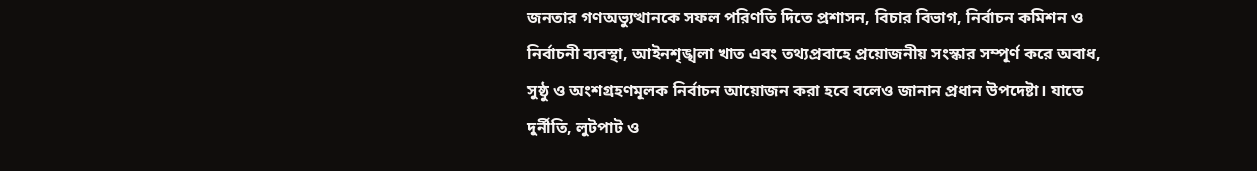জনতার গণঅভ্যুত্থানকে সফল পরিণতি দিতে প্রশাসন, বিচার বিভাগ, নির্বাচন কমিশন ও নির্বাচনী ব্যবস্থা, আইনশৃঙ্খলা খাত এবং তথ্যপ্রবাহে প্রয়োজনীয় সংস্কার সম্পূর্ণ করে অবাধ, সুষ্ঠু ও অংশগ্রহণমূলক নির্বাচন আয়োজন করা হবে বলেও জানান প্রধান উপদেষ্টা। যাতে দুর্নীতি, লুটপাট ও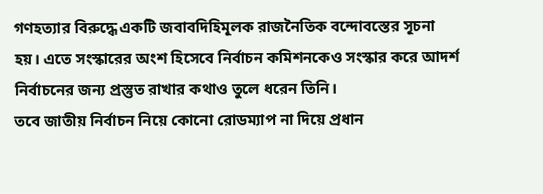গণহত্যার বিরুদ্ধে একটি জবাবদিহিমূলক রাজনৈতিক বন্দোবস্তের সূচনা হয়। এতে সংস্কারের অংশ হিসেবে নির্বাচন কমিশনকেও সংস্কার করে আদর্শ নির্বাচনের জন্য প্রস্তুত রাখার কথাও তুলে ধরেন তিনি।
তবে জাতীয় নির্বাচন নিয়ে কোনো রোডম্যাপ না দিয়ে প্রধান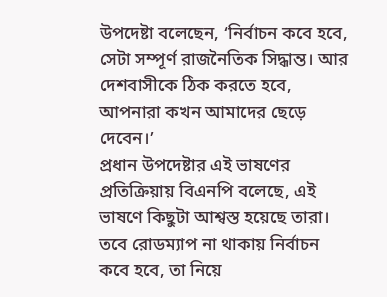উপদেষ্টা বলেছেন, ‘নির্বাচন কবে হবে, সেটা সম্পূর্ণ রাজনৈতিক সিদ্ধান্ত। আর দেশবাসীকে ঠিক করতে হবে, আপনারা কখন আমাদের ছেড়ে দেবেন।’
প্রধান উপদেষ্টার এই ভাষণের প্রতিক্রিয়ায় বিএনপি বলেছে, এই ভাষণে কিছুটা আশ্বস্ত হয়েছে তারা। তবে রোডম্যাপ না থাকায় নির্বাচন কবে হবে, তা নিয়ে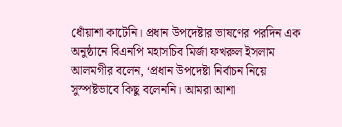ধোঁয়াশা কাটেনি। প্রধান উপদেষ্টার ভাষণের পরদিন এক অনুষ্ঠানে বিএনপি মহাসচিব মির্জা ফখরুল ইসলাম আলমগীর বলেন, ‘প্রধান উপদেষ্টা নির্বাচন নিয়ে সুস্পষ্টভাবে কিছু বলেননি। আমরা আশা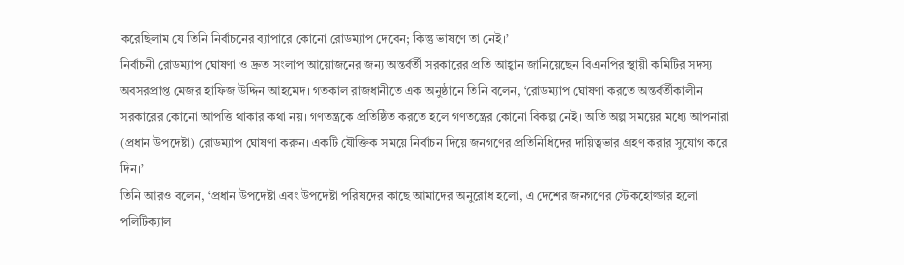করেছিলাম যে তিনি নির্বাচনের ব্যাপারে কোনো রোডম্যাপ দেবেন; কিন্তু ভাষণে তা নেই।’
নির্বাচনী রোডম্যাপ ঘোষণা ও দ্রুত সংলাপ আয়োজনের জন্য অন্তর্বর্তী সরকারের প্রতি আহ্বান জানিয়েছেন বিএনপির স্থায়ী কমিটির সদস্য অবসরপ্রাপ্ত মেজর হাফিজ উদ্দিন আহমেদ। গতকাল রাজধানীতে এক অনুষ্ঠানে তিনি বলেন, ‘রোডম্যাপ ঘোষণা করতে অন্তর্বর্তীকালীন সরকারের কোনো আপত্তি থাকার কথা নয়। গণতন্ত্রকে প্রতিষ্ঠিত করতে হলে গণতন্ত্রের কোনো বিকল্প নেই। অতি অল্প সময়ের মধ্যে আপনারা (প্রধান উপদেষ্টা) রোডম্যাপ ঘোষণা করুন। একটি যৌক্তিক সময়ে নির্বাচন দিয়ে জনগণের প্রতিনিধিদের দায়িত্বভার গ্রহণ করার সুযোগ করে দিন।’
তিনি আরও বলেন, ‘প্রধান উপদেষ্টা এবং উপদেষ্টা পরিষদের কাছে আমাদের অনুরোধ হলো, এ দেশের জনগণের স্টেকহোল্ডার হলো পলিটিক্যাল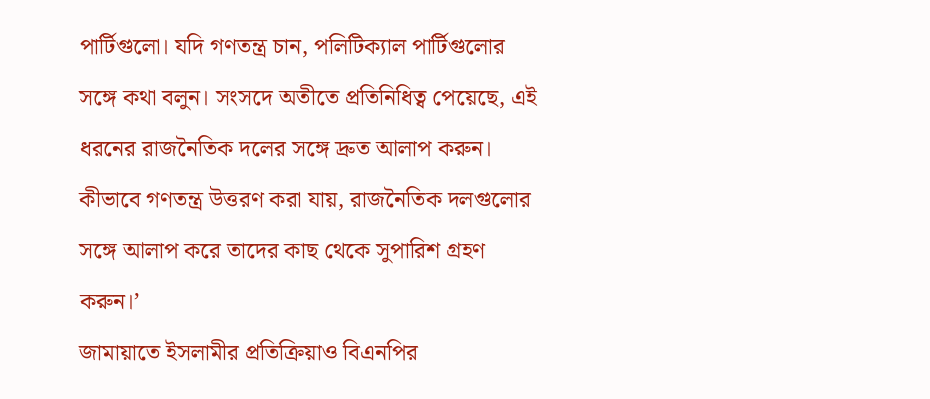পার্টিগুলো। যদি গণতন্ত্র চান, পলিটিক্যাল পার্টিগুলোর সঙ্গে কথা বলুন। সংসদে অতীতে প্রতিনিধিত্ব পেয়েছে, এই ধরনের রাজনৈতিক দলের সঙ্গে দ্রুত আলাপ করুন। কীভাবে গণতন্ত্র উত্তরণ করা যায়, রাজনৈতিক দলগুলোর সঙ্গে আলাপ করে তাদের কাছ থেকে সুপারিশ গ্রহণ করুন।’
জামায়াতে ইসলামীর প্রতিক্রিয়াও বিএনপির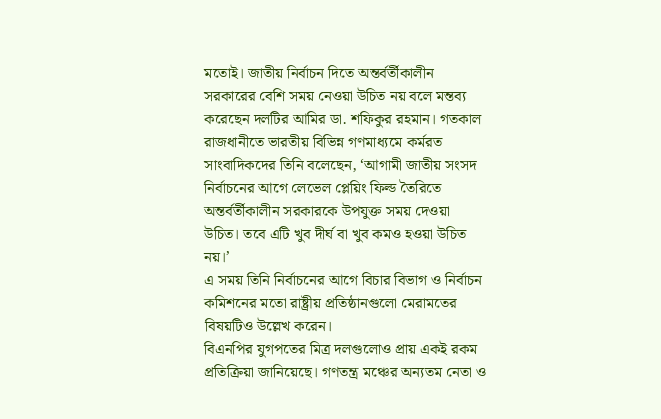মতোই। জাতীয় নির্বাচন দিতে অন্তর্বর্তীকালীন সরকারের বেশি সময় নেওয়া উচিত নয় বলে মন্তব্য করেছেন দলটির আমির ডা. শফিকুর রহমান। গতকাল রাজধানীতে ভারতীয় বিভিন্ন গণমাধ্যমে কর্মরত সাংবাদিকদের তিনি বলেছেন, ‘আগামী জাতীয় সংসদ নির্বাচনের আগে লেভেল প্লেয়িং ফিল্ড তৈরিতে অন্তর্বর্তীকালীন সরকারকে উপযুক্ত সময় দেওয়া উচিত। তবে এটি খুব দীর্ঘ বা খুব কমও হওয়া উচিত নয়।’
এ সময় তিনি নির্বাচনের আগে বিচার বিভাগ ও নির্বাচন কমিশনের মতো রাষ্ট্রীয় প্রতিষ্ঠানগুলো মেরামতের বিষয়টিও উল্লেখ করেন।
বিএনপির যুগপতের মিত্র দলগুলোও প্রায় একই রকম প্রতিক্রিয়া জানিয়েছে। গণতন্ত্র মঞ্চের অন্যতম নেতা ও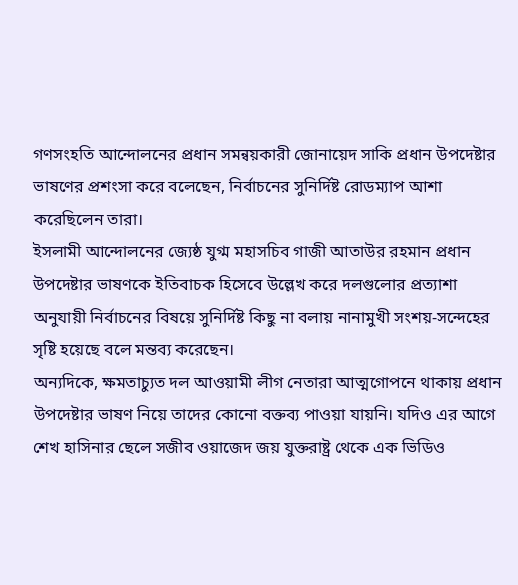গণসংহতি আন্দোলনের প্রধান সমন্বয়কারী জোনায়েদ সাকি প্রধান উপদেষ্টার ভাষণের প্রশংসা করে বলেছেন, নির্বাচনের সুনির্দিষ্ট রোডম্যাপ আশা করেছিলেন তারা।
ইসলামী আন্দোলনের জ্যেষ্ঠ যুগ্ম মহাসচিব গাজী আতাউর রহমান প্রধান উপদেষ্টার ভাষণকে ইতিবাচক হিসেবে উল্লেখ করে দলগুলোর প্রত্যাশা অনুযায়ী নির্বাচনের বিষয়ে সুনির্দিষ্ট কিছু না বলায় নানামুখী সংশয়-সন্দেহের সৃষ্টি হয়েছে বলে মন্তব্য করেছেন।
অন্যদিকে, ক্ষমতাচ্যুত দল আওয়ামী লীগ নেতারা আত্মগোপনে থাকায় প্রধান উপদেষ্টার ভাষণ নিয়ে তাদের কোনো বক্তব্য পাওয়া যায়নি। যদিও এর আগে শেখ হাসিনার ছেলে সজীব ওয়াজেদ জয় যুক্তরাষ্ট্র থেকে এক ভিডিও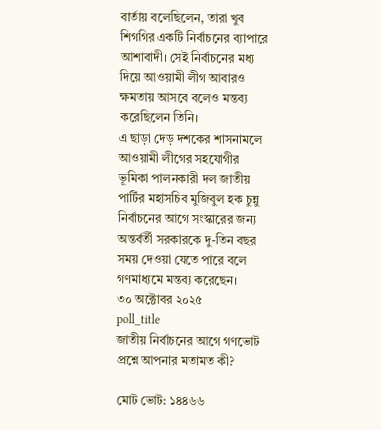বার্তায় বলেছিলেন, তারা খুব শিগগির একটি নির্বাচনের ব্যাপারে আশাবাদী। সেই নির্বাচনের মধ্য দিয়ে আওয়ামী লীগ আবারও ক্ষমতায় আসবে বলেও মন্তব্য করেছিলেন তিনি।
এ ছাড়া দেড় দশকের শাসনামলে আওয়ামী লীগের সহযোগীর ভূমিকা পালনকারী দল জাতীয় পার্টির মহাসচিব মুজিবুল হক চুন্নু নির্বাচনের আগে সংস্কারের জন্য অন্তর্বর্তী সরকারকে দু-তিন বছর সময় দেওয়া যেতে পারে বলে গণমাধ্যমে মন্তব্য করেছেন।
৩০ অক্টোবর ২০২৫
poll_title
জাতীয় নির্বাচনের আগে গণভোট প্রশ্নে আপনার মতামত কী?

মোট ভোট: ১৪৪৬৬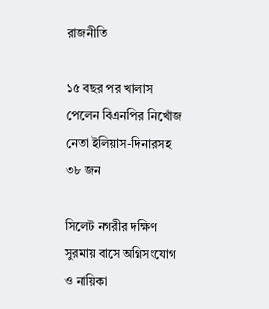রাজনীতি

১৫ বছর পর খালাস পেলেন বিএনপির নিখোঁজ নেতা ইলিয়াস-দিনারসহ ৩৮ জন

সিলেট নগরীর দক্ষিণ সুরমায় বাসে অগ্নিসংযোগ ও নায়িকা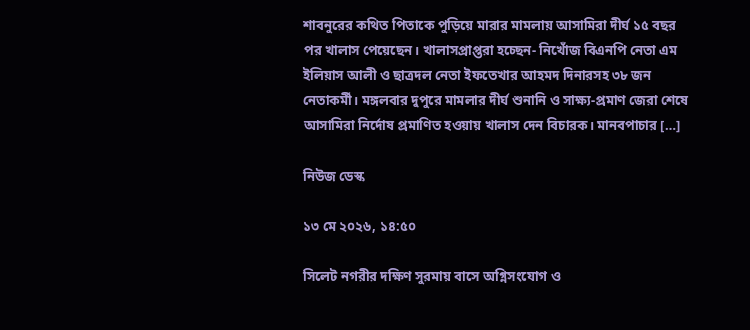শাবনুরের কথিত পিতাকে পুড়িয়ে মারার মামলায় আসামিরা দীর্ঘ ১৫ বছর পর খালাস পেয়েছেন। খালাসপ্রাপ্তরা হচ্ছেন- নিখোঁজ বিএনপি নেতা এম ইলিয়াস আলী ও ছাত্রদল নেতা ইফতেখার আহমদ দিনারসহ ৩৮ জন নেতাকর্মী। মঙ্গলবার দুপুরে মামলার দীর্ঘ শুনানি ও সাক্ষ্য-প্রমাণ জেরা শেষে আসামিরা নির্দোষ প্রমাণিত হওয়ায় খালাস দেন বিচারক। মানবপাচার […]

নিউজ ডেস্ক

১৩ মে ২০২৬, ১৪:৫০

সিলেট নগরীর দক্ষিণ সুরমায় বাসে অগ্নিসংযোগ ও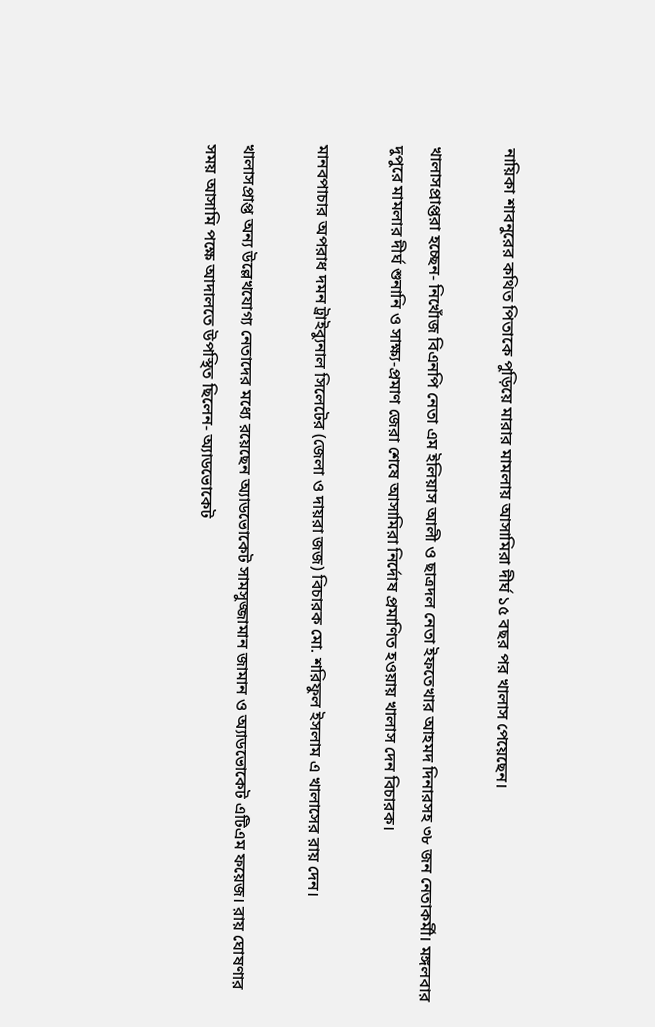নায়িকা শাবনুরের কথিত পিতাকে পুড়িয়ে মারার মামলায় আসামিরা দীর্ঘ ১৫ বছর পর খালাস পেয়েছেন।

খালাসপ্রাপ্তরা হচ্ছেন- নিখোঁজ বিএনপি নেতা এম ইলিয়াস আলী ও ছাত্রদল নেতা ইফতেখার আহমদ দিনারসহ ৩৮ জন নেতাকর্মী। মঙ্গলবার দুপুরে মামলার দীর্ঘ শুনানি ও সাক্ষ্য-প্রমাণ জেরা শেষে আসামিরা নির্দোষ প্রমাণিত হওয়ায় খালাস দেন বিচারক।

মানবপাচার অপরাধ দমন ট্রাইব্যুনাল সিলেটের (জেলা ও দায়রা জজ) বিচারক মো. শরিফুল ইসলাম এ খালাসের রায় দেন।

খালাসপ্রাপ্ত অন্য উল্লেখযোগ্য নেতাদের মধ্যে রয়েছেন অ্যাডভোকেট সামসুজ্জামান জামান ও অ্যাডভোকেট এটিএম ফয়েজ। রায় ঘোষণার সময় আসামি পক্ষে আদালতে উপস্থিত ছিলেন- অ্যাডভোকেট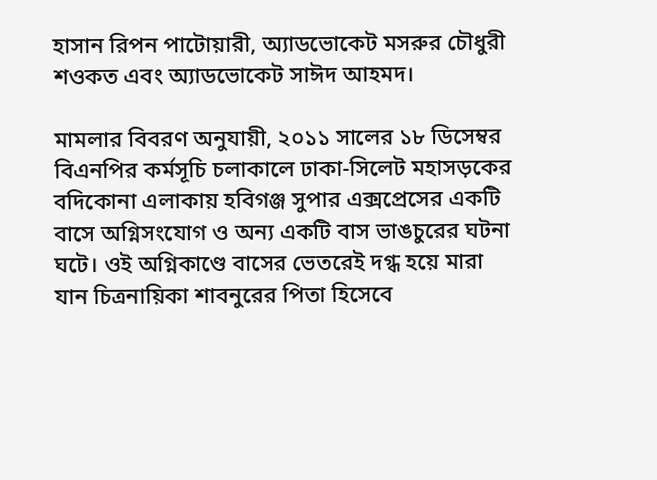হাসান রিপন পাটোয়ারী, অ্যাডভোকেট মসরুর চৌধুরী শওকত এবং অ্যাডভোকেট সাঈদ আহমদ।

মামলার বিবরণ অনুযায়ী, ২০১১ সালের ১৮ ডিসেম্বর বিএনপির কর্মসূচি চলাকালে ঢাকা-সিলেট মহাসড়কের বদিকোনা এলাকায় হবিগঞ্জ সুপার এক্সপ্রেসের একটি বাসে অগ্নিসংযোগ ও অন্য একটি বাস ভাঙচুরের ঘটনা ঘটে। ওই অগ্নিকাণ্ডে বাসের ভেতরেই দগ্ধ হয়ে মারা যান চিত্রনায়িকা শাবনুরের পিতা হিসেবে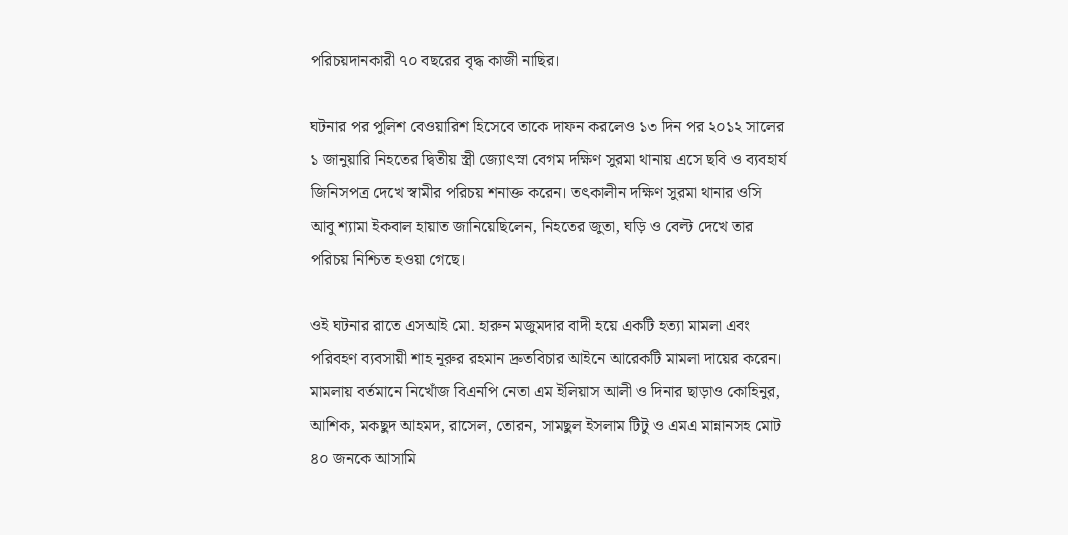পরিচয়দানকারী ৭০ বছরের বৃদ্ধ কাজী নাছির।

ঘটনার পর পুলিশ বেওয়ারিশ হিসেবে তাকে দাফন করলেও ১৩ দিন পর ২০১২ সালের ১ জানুয়ারি নিহতের দ্বিতীয় স্ত্রী জ্যোৎস্না বেগম দক্ষিণ সুরমা থানায় এসে ছবি ও ব্যবহার্য জিনিসপত্র দেখে স্বামীর পরিচয় শনাক্ত করেন। তৎকালীন দক্ষিণ সুরমা থানার ওসি আবু শ্যামা ইকবাল হায়াত জানিয়েছিলেন, নিহতের জুতা, ঘড়ি ও বেল্ট দেখে তার পরিচয় নিশ্চিত হওয়া গেছে।

ওই ঘটনার রাতে এসআই মো. হারুন মজুমদার বাদী হয়ে একটি হত্যা মামলা এবং পরিবহণ ব্যবসায়ী শাহ নূরুর রহমান দ্রুতবিচার আইনে আরেকটি মামলা দায়ের করেন। মামলায় বর্তমানে নিখোঁজ বিএনপি নেতা এম ইলিয়াস আলী ও দিনার ছাড়াও কোহিনুর, আশিক, মকছুদ আহমদ, রাসেল, তোরন, সামছুল ইসলাম টিটু ও এমএ মান্নানসহ মোট ৪০ জনকে আসামি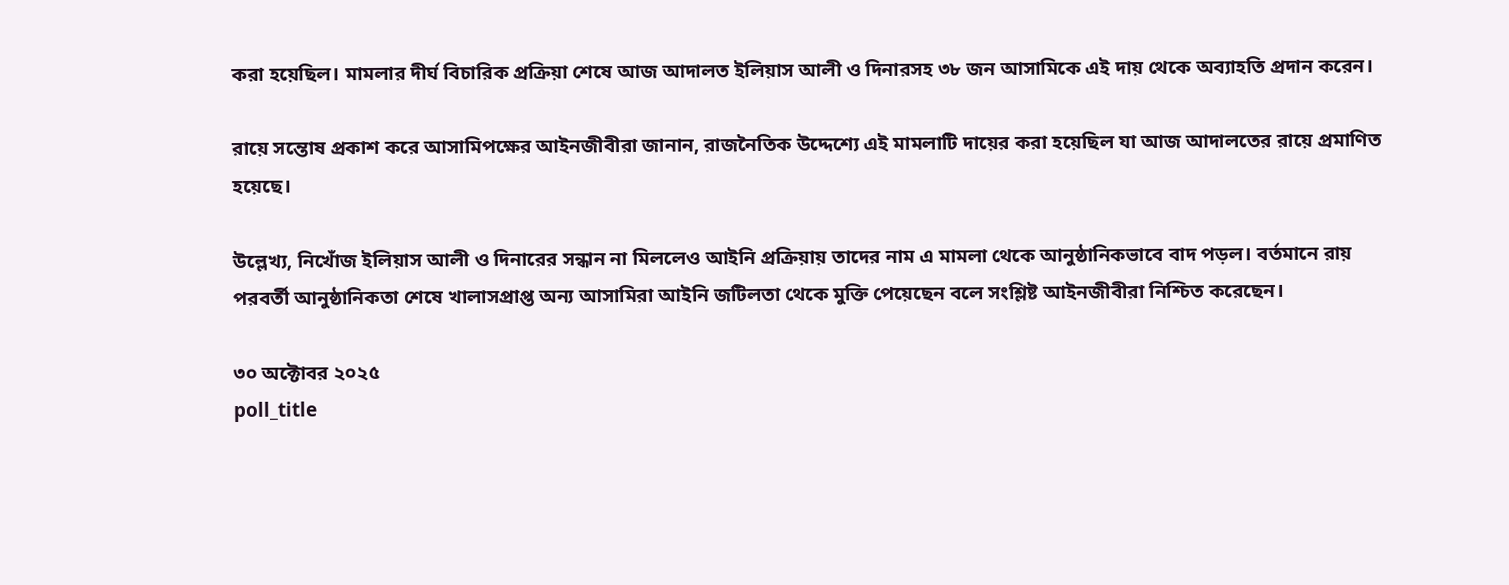করা হয়েছিল। মামলার দীর্ঘ বিচারিক প্রক্রিয়া শেষে আজ আদালত ইলিয়াস আলী ও দিনারসহ ৩৮ জন আসামিকে এই দায় থেকে অব্যাহতি প্রদান করেন।

রায়ে সন্তোষ প্রকাশ করে আসামিপক্ষের আইনজীবীরা জানান, রাজনৈতিক উদ্দেশ্যে এই মামলাটি দায়ের করা হয়েছিল যা আজ আদালতের রায়ে প্রমাণিত হয়েছে।

উল্লেখ্য, নিখোঁজ ইলিয়াস আলী ও দিনারের সন্ধান না মিললেও আইনি প্রক্রিয়ায় তাদের নাম এ মামলা থেকে আনুষ্ঠানিকভাবে বাদ পড়ল। বর্তমানে রায় পরবর্তী আনুষ্ঠানিকতা শেষে খালাসপ্রাপ্ত অন্য আসামিরা আইনি জটিলতা থেকে মুক্তি পেয়েছেন বলে সংশ্লিষ্ট আইনজীবীরা নিশ্চিত করেছেন।

৩০ অক্টোবর ২০২৫
poll_title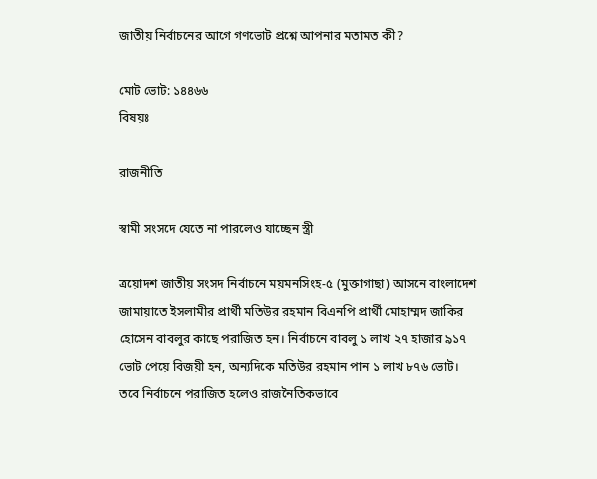জাতীয় নির্বাচনের আগে গণভোট প্রশ্নে আপনার মতামত কী?

মোট ভোট: ১৪৪৬৬
বিষয়ঃ

রাজনীতি

স্বামী সংসদে যেতে না পারলেও যাচ্ছেন স্ত্রী

ত্রয়োদশ জাতীয় সংসদ নির্বাচনে ময়মনসিংহ-৫ (মুক্তাগাছা) আসনে বাংলাদেশ জামায়াতে ইসলামীর প্রার্থী মতিউর রহমান বিএনপি প্রার্থী মোহাম্মদ জাকির হোসেন বাবলুর কাছে পরাজিত হন। নির্বাচনে বাবলু ১ লাখ ২৭ হাজার ৯১৭ ভোট পেয়ে বিজয়ী হন, অন্যদিকে মতিউর রহমান পান ১ লাখ ৮৭৬ ভোট। তবে নির্বাচনে পরাজিত হলেও রাজনৈতিকভাবে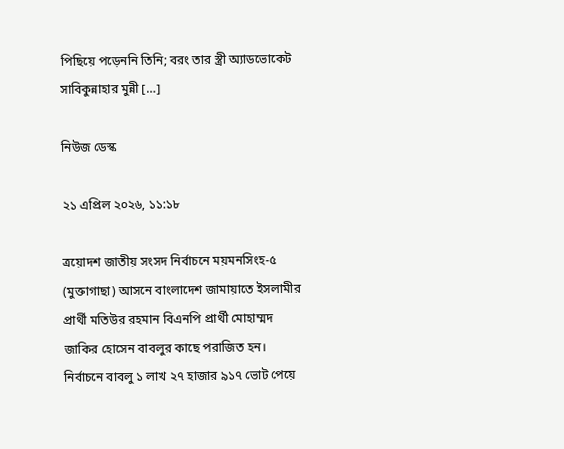পিছিয়ে পড়েননি তিনি; বরং তার স্ত্রী অ্যাডভোকেট সাবিকুন্নাহার মুন্নী […]

নিউজ ডেস্ক

২১ এপ্রিল ২০২৬, ১১:১৮

ত্রয়োদশ জাতীয় সংসদ নির্বাচনে ময়মনসিংহ-৫ (মুক্তাগাছা) আসনে বাংলাদেশ জামায়াতে ইসলামীর প্রার্থী মতিউর রহমান বিএনপি প্রার্থী মোহাম্মদ জাকির হোসেন বাবলুর কাছে পরাজিত হন। নির্বাচনে বাবলু ১ লাখ ২৭ হাজার ৯১৭ ভোট পেয়ে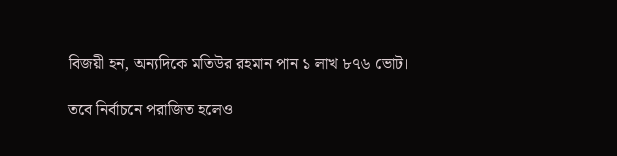বিজয়ী হন, অন্যদিকে মতিউর রহমান পান ১ লাখ ৮৭৬ ভোট।

তবে নির্বাচনে পরাজিত হলেও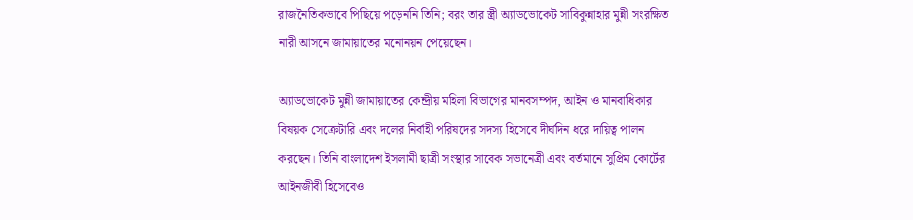রাজনৈতিকভাবে পিছিয়ে পড়েননি তিনি; বরং তার স্ত্রী অ্যাডভোকেট সাবিকুন্নাহার মুন্নী সংরক্ষিত নারী আসনে জামায়াতের মনোনয়ন পেয়েছেন।

অ্যাডভোকেট মুন্নী জামায়াতের কেন্দ্রীয় মহিলা বিভাগের মানবসম্পদ, আইন ও মানবাধিকার বিষয়ক সেক্রেটারি এবং দলের নির্বাহী পরিষদের সদস্য হিসেবে দীর্ঘদিন ধরে দায়িত্ব পালন করছেন। তিনি বাংলাদেশ ইসলামী ছাত্রী সংস্থার সাবেক সভানেত্রী এবং বর্তমানে সুপ্রিম কোর্টের আইনজীবী হিসেবেও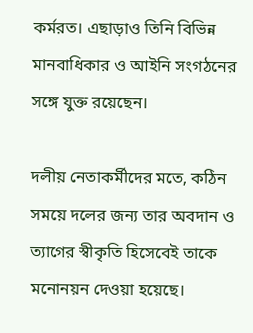কর্মরত। এছাড়াও তিনি বিভিন্ন মানবাধিকার ও আইনি সংগঠনের সঙ্গে যুক্ত রয়েছেন।

দলীয় নেতাকর্মীদের মতে, কঠিন সময়ে দলের জন্য তার অবদান ও ত্যাগের স্বীকৃতি হিসেবেই তাকে মনোনয়ন দেওয়া হয়েছে।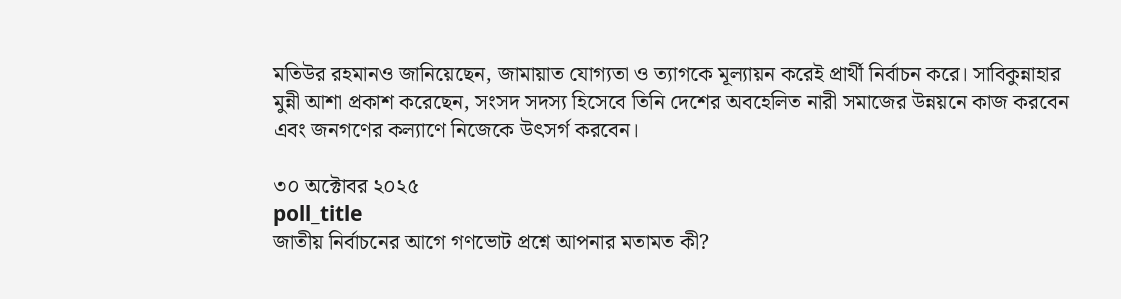মতিউর রহমানও জানিয়েছেন, জামায়াত যোগ্যতা ও ত্যাগকে মূল্যায়ন করেই প্রার্থী নির্বাচন করে। সাবিকুন্নাহার মুন্নী আশা প্রকাশ করেছেন, সংসদ সদস্য হিসেবে তিনি দেশের অবহেলিত নারী সমাজের উন্নয়নে কাজ করবেন এবং জনগণের কল্যাণে নিজেকে উৎসর্গ করবেন।

৩০ অক্টোবর ২০২৫
poll_title
জাতীয় নির্বাচনের আগে গণভোট প্রশ্নে আপনার মতামত কী?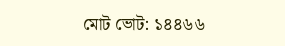মোট ভোট: ১৪৪৬৬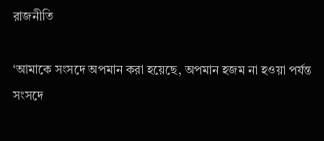রাজনীতি

‘আমাকে সংসদে অপমান করা হয়েছে, অপমান হজম না হওয়া পর্যন্ত সংসদে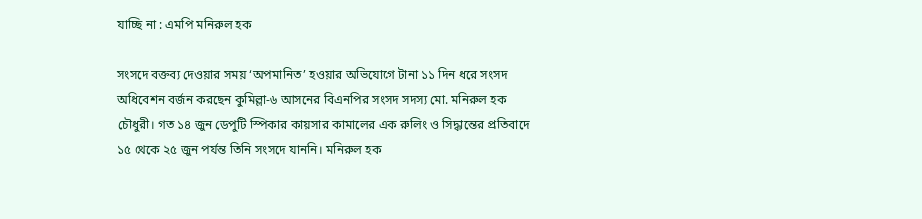যাচ্ছি না : এমপি মনিরুল হক

সংসদে বক্তব্য দেওয়ার সময় ‘অপমানিত’ হওয়ার অভিযোগে টানা ১১ দিন ধরে সংসদ অধিবেশন বর্জন করছেন কুমিল্লা-৬ আসনের বিএনপির সংসদ সদস্য মো. মনিরুল হক চৌধুরী। গত ১৪ জুন ডেপুটি স্পিকার কায়সার কামালের এক রুলিং ও সিদ্ধান্তের প্রতিবাদে ১৫ থেকে ২৫ জুন পর্যন্ত তিনি সংসদে যাননি। মনিরুল হক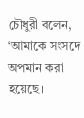চৌধুরী বলেন, ‘আমাকে সংসদে অপমান করা হয়েছে।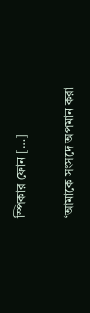স্পিকার ফোন […]

‘আমাকে সংসদে অপমান করা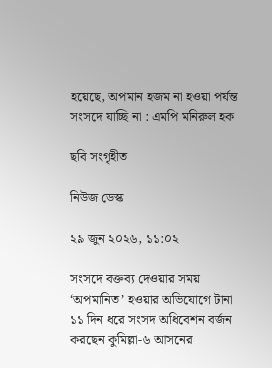হয়েছে, অপমান হজম না হওয়া পর্যন্ত সংসদে যাচ্ছি না : এমপি মনিরুল হক

ছবি সংগৃহীত

নিউজ ডেস্ক

২৯ জুন ২০২৬, ১১:০২

সংসদে বক্তব্য দেওয়ার সময় ‘অপমানিত’ হওয়ার অভিযোগে টানা ১১ দিন ধরে সংসদ অধিবেশন বর্জন করছেন কুমিল্লা-৬ আসনের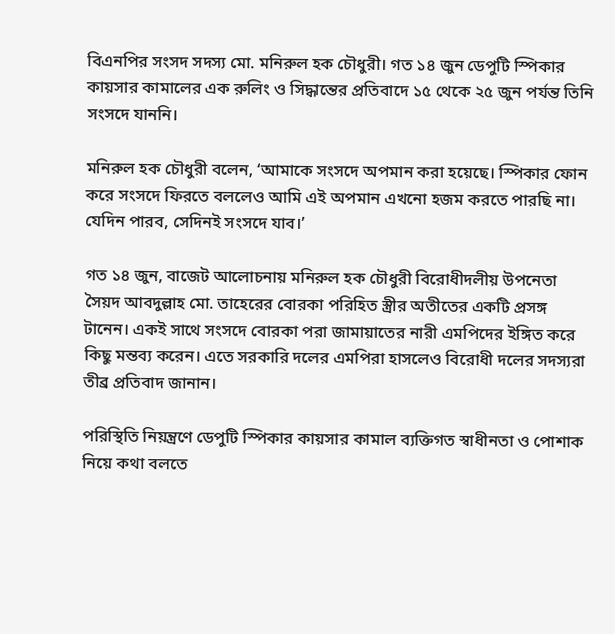বিএনপির সংসদ সদস্য মো. মনিরুল হক চৌধুরী। গত ১৪ জুন ডেপুটি স্পিকার কায়সার কামালের এক রুলিং ও সিদ্ধান্তের প্রতিবাদে ১৫ থেকে ২৫ জুন পর্যন্ত তিনি সংসদে যাননি।

মনিরুল হক চৌধুরী বলেন, ‘আমাকে সংসদে অপমান করা হয়েছে। স্পিকার ফোন করে সংসদে ফিরতে বললেও আমি এই অপমান এখনো হজম করতে পারছি না। যেদিন পারব, সেদিনই সংসদে যাব।’

গত ১৪ জুন, বাজেট আলোচনায় মনিরুল হক চৌধুরী বিরোধীদলীয় উপনেতা সৈয়দ আবদুল্লাহ মো. তাহেরের বোরকা পরিহিত স্ত্রীর অতীতের একটি প্রসঙ্গ টানেন। একই সাথে সংসদে বোরকা পরা জামায়াতের নারী এমপিদের ইঙ্গিত করে কিছু মন্তব্য করেন। এতে সরকারি দলের এমপিরা হাসলেও বিরোধী দলের সদস্যরা তীব্র প্রতিবাদ জানান।

পরিস্থিতি নিয়ন্ত্রণে ডেপুটি স্পিকার কায়সার কামাল ব্যক্তিগত স্বাধীনতা ও পোশাক নিয়ে কথা বলতে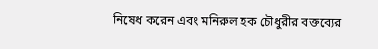নিষেধ করেন এবং মনিরুল হক চৌধুরীর বক্তব্যের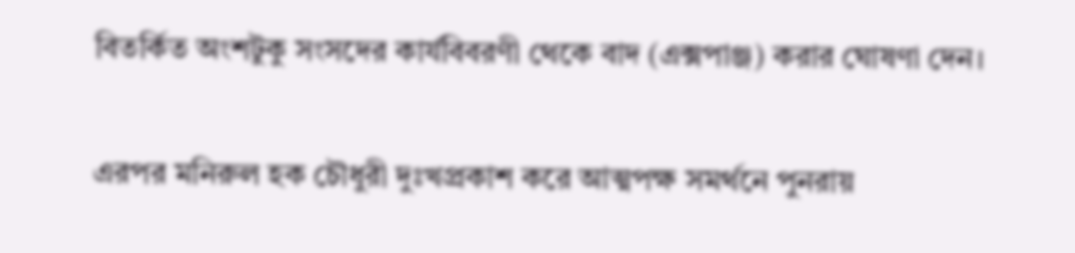বিতর্কিত অংশটুকু সংসদের কার্যবিবরণী থেকে বাদ (এক্সপাঞ্জ) করার ঘোষণা দেন।

এরপর মনিরুল হক চৌধুরী দুঃখপ্রকাশ করে আত্মপক্ষ সমর্থনে পুনরায়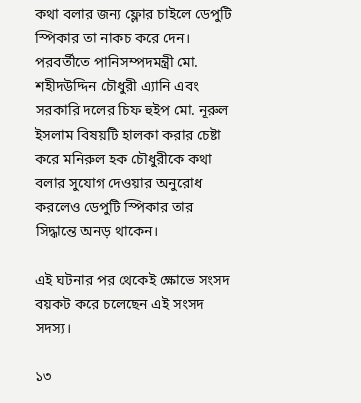কথা বলার জন্য ফ্লোর চাইলে ডেপুটি স্পিকার তা নাকচ করে দেন। পরবর্তীতে পানিসম্পদমন্ত্রী মো. শহীদউদ্দিন চৌধুরী এ্যানি এবং সরকারি দলের চিফ হুইপ মো. নূরুল ইসলাম বিষয়টি হালকা করার চেষ্টা করে মনিরুল হক চৌধুরীকে কথা বলার সুযোগ দেওয়ার অনুরোধ করলেও ডেপুটি স্পিকার তার সিদ্ধান্তে অনড় থাকেন।

এই ঘটনার পর থেকেই ক্ষোভে সংসদ বয়কট করে চলেছেন এই সংসদ সদস্য।

১৩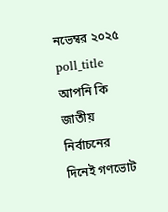নভেম্বর ২০২৫
poll_title
আপনি কি জাতীয় নির্বাচনের দিনেই গণভোট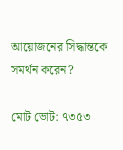আয়োজনের সিদ্ধান্তকে সমর্থন করেন?

মোট ভোট: ৭৩৫৩